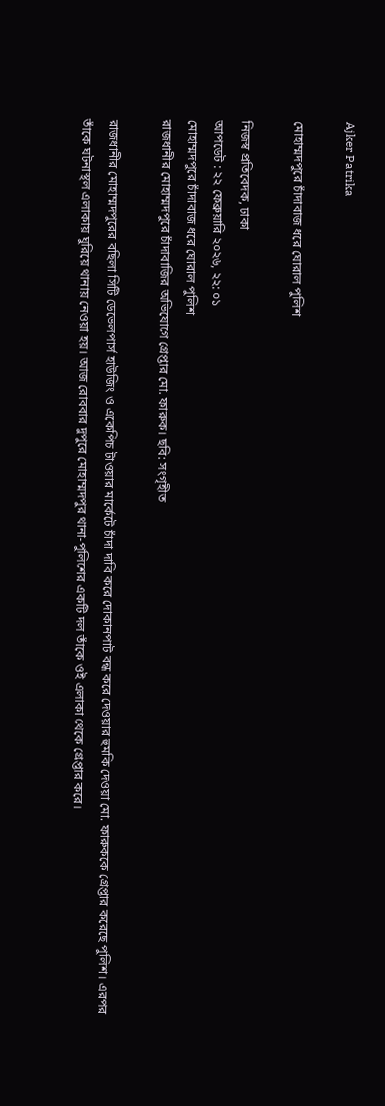Ajker Patrika

মোহাম্মদপুরে চাঁদাবাজ ধরে ঘোরাল পুলিশ

নিজস্ব প্রতিবেদক, ঢাকা
আপডেট : ২২ ফেব্রুয়ারি ২০২৬, ২২: ০১
মোহাম্মদপুরে চাঁদাবাজ ধরে ঘোরাল পুলিশ
রাজধানীর মোহাম্মদপুরে চাঁদাবাজির অভিযোগে গ্রেপ্তার মো. ফারুক। ছবি: সংগৃহীত

রাজধানীর মোহাম্মদপুরের বছিলা সিটি ডেভেলপার্স হাউজিং ও একেপিচ টাওয়ার মার্কেটে চাঁদা দাবি করে দোকানপাট বন্ধ করে দেওয়ার হুমকি দেওয়া মো. ফারুককে গ্রেপ্তার করেছে পুলিশ। এরপর তাঁকে ঘটনাস্থল এলাকায় ঘুরিয়ে থানায় নেওয়া হয়। আজ রোববার দুপুরে মোহাম্মদপুর থানা-পুলিশের একটি দল তাঁকে ওই এলাকা থেকে গ্রেপ্তার করে।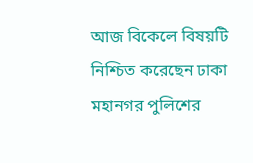আজ বিকেলে বিষয়টি নিশ্চিত করেছেন ঢাকা মহানগর পুলিশের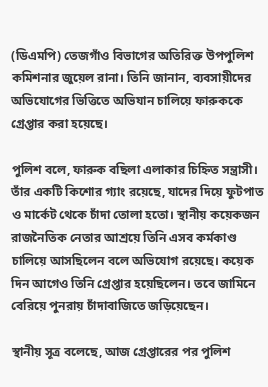(ডিএমপি) তেজগাঁও বিভাগের অতিরিক্ত উপপুলিশ কমিশনার জুয়েল রানা। তিনি জানান, ব্যবসায়ীদের অভিযোগের ভিত্তিতে অভিযান চালিয়ে ফারুককে গ্রেপ্তার করা হয়েছে।

পুলিশ বলে, ফারুক বছিলা এলাকার চিহ্নিত সন্ত্রাসী। তাঁর একটি কিশোর গ্যাং রয়েছে, যাদের দিয়ে ফুটপাত ও মার্কেট থেকে চাঁদা তোলা হতো। স্থানীয় কয়েকজন রাজনৈতিক নেতার আশ্রয়ে তিনি এসব কর্মকাণ্ড চালিয়ে আসছিলেন বলে অভিযোগ রয়েছে। কয়েক দিন আগেও তিনি গ্রেপ্তার হয়েছিলেন। তবে জামিনে বেরিয়ে পুনরায় চাঁদাবাজিতে জড়িয়েছেন।

স্থানীয় সূত্র বলেছে, আজ গ্রেপ্তারের পর পুলিশ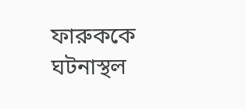ফারুককে ঘটনাস্থল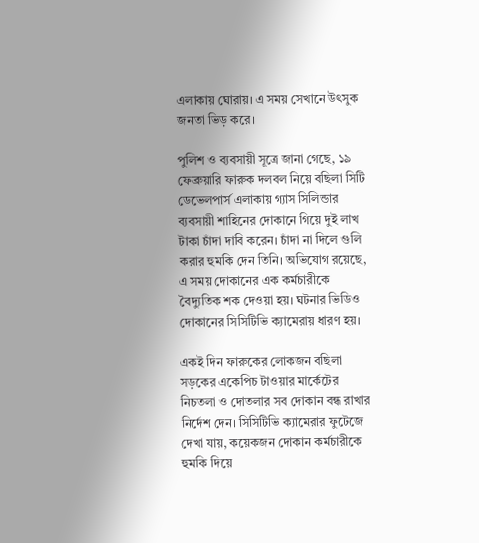এলাকায় ঘোরায়। এ সময় সেখানে উৎসুক জনতা ভিড় করে।

পুলিশ ও ব্যবসায়ী সূত্রে জানা গেছে, ১৯ ফেব্রুয়ারি ফারুক দলবল নিয়ে বছিলা সিটি ডেভেলপার্স এলাকায় গ্যাস সিলিন্ডার ব্যবসায়ী শাহিনের দোকানে গিয়ে দুই লাখ টাকা চাঁদা দাবি করেন। চাঁদা না দিলে গুলি করার হুমকি দেন তিনি। অভিযোগ রয়েছে, এ সময় দোকানের এক কর্মচারীকে বৈদ্যুতিক শক দেওয়া হয়। ঘটনার ভিডিও দোকানের সিসিটিভি ক্যামেরায় ধারণ হয়।

একই দিন ফারুকের লোকজন বছিলা সড়কের একেপিচ টাওয়ার মার্কেটের নিচতলা ও দোতলার সব দোকান বন্ধ রাখার নির্দেশ দেন। সিসিটিভি ক্যামেরার ফুটেজে দেখা যায়, কয়েকজন দোকান কর্মচারীকে হুমকি দিয়ে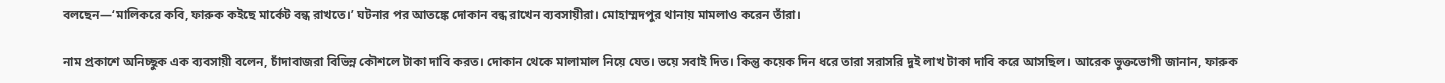বলছেন—‘মালিকরে কবি, ফারুক কইছে মার্কেট বন্ধ রাখতে।’ ঘটনার পর আতঙ্কে দোকান বন্ধ রাখেন ব্যবসায়ীরা। মোহাম্মদপুর থানায় মামলাও করেন তাঁরা।

নাম প্রকাশে অনিচ্ছুক এক ব্যবসায়ী বলেন, চাঁদাবাজরা বিভিন্ন কৌশলে টাকা দাবি করত। দোকান থেকে মালামাল নিয়ে যেত। ভয়ে সবাই দিত। কিন্তু কয়েক দিন ধরে তারা সরাসরি দুই লাখ টাকা দাবি করে আসছিল। আরেক ভুক্তভোগী জানান, ফারুক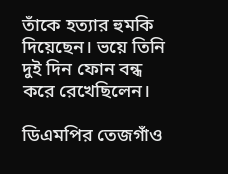তাঁকে হত্যার হুমকি দিয়েছেন। ভয়ে তিনি দুই দিন ফোন বন্ধ করে রেখেছিলেন।

ডিএমপির তেজগাঁও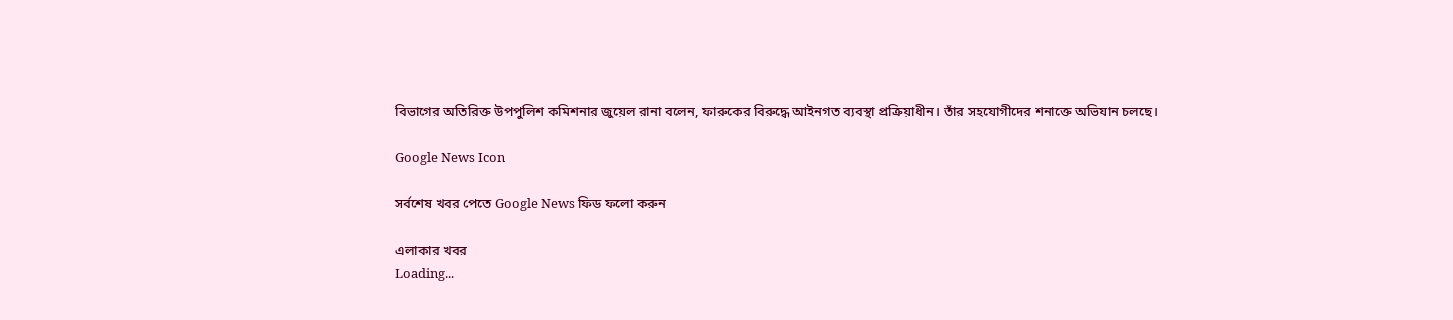বিভাগের অতিরিক্ত উপপুলিশ কমিশনার জুয়েল রানা বলেন, ফারুকের বিরুদ্ধে আইনগত ব্যবস্থা প্রক্রিয়াধীন। তাঁর সহযোগীদের শনাক্তে অভিযান চলছে।

Google News Icon

সর্বশেষ খবর পেতে Google News ফিড ফলো করুন

এলাকার খবর
Loading...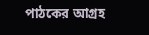পাঠকের আগ্রহ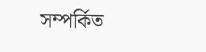সম্পর্কিত